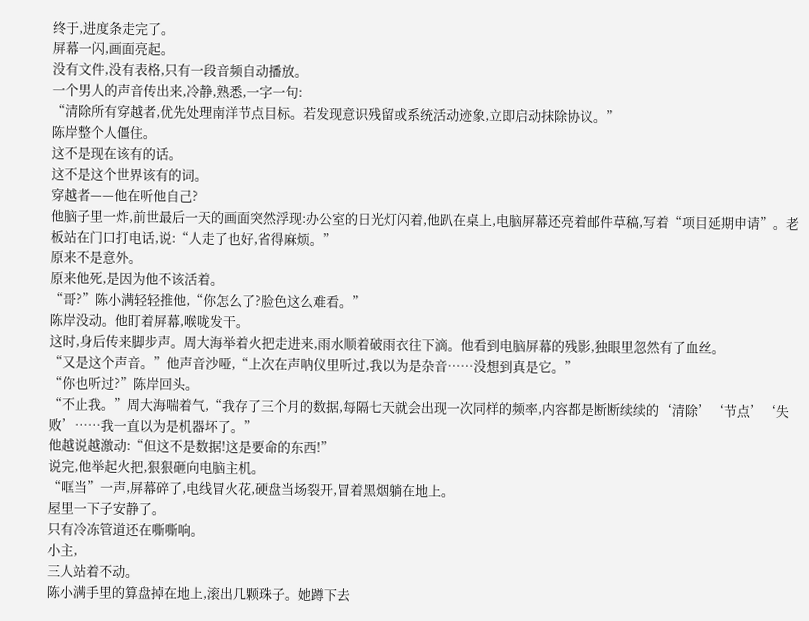终于,进度条走完了。
屏幕一闪,画面亮起。
没有文件,没有表格,只有一段音频自动播放。
一个男人的声音传出来,冷静,熟悉,一字一句:
“清除所有穿越者,优先处理南洋节点目标。若发现意识残留或系统活动迹象,立即启动抹除协议。”
陈岸整个人僵住。
这不是现在该有的话。
这不是这个世界该有的词。
穿越者——他在听他自己?
他脑子里一炸,前世最后一天的画面突然浮现:办公室的日光灯闪着,他趴在桌上,电脑屏幕还亮着邮件草稿,写着“项目延期申请”。老板站在门口打电话,说:“人走了也好,省得麻烦。”
原来不是意外。
原来他死,是因为他不该活着。
“哥?”陈小满轻轻推他,“你怎么了?脸色这么难看。”
陈岸没动。他盯着屏幕,喉咙发干。
这时,身后传来脚步声。周大海举着火把走进来,雨水顺着破雨衣往下滴。他看到电脑屏幕的残影,独眼里忽然有了血丝。
“又是这个声音。”他声音沙哑,“上次在声呐仪里听过,我以为是杂音……没想到真是它。”
“你也听过?”陈岸回头。
“不止我。”周大海喘着气,“我存了三个月的数据,每隔七天就会出现一次同样的频率,内容都是断断续续的‘清除’‘节点’‘失败’……我一直以为是机器坏了。”
他越说越激动:“但这不是数据!这是要命的东西!”
说完,他举起火把,狠狠砸向电脑主机。
“哐当”一声,屏幕碎了,电线冒火花,硬盘当场裂开,冒着黑烟躺在地上。
屋里一下子安静了。
只有冷冻管道还在嘶嘶响。
小主,
三人站着不动。
陈小满手里的算盘掉在地上,滚出几颗珠子。她蹲下去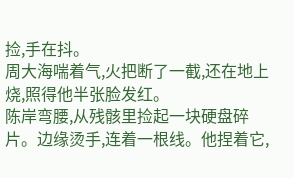捡,手在抖。
周大海喘着气,火把断了一截,还在地上烧,照得他半张脸发红。
陈岸弯腰,从残骸里捡起一块硬盘碎片。边缘烫手,连着一根线。他捏着它,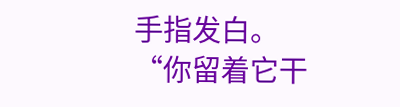手指发白。
“你留着它干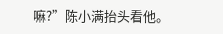嘛?”陈小满抬头看他。